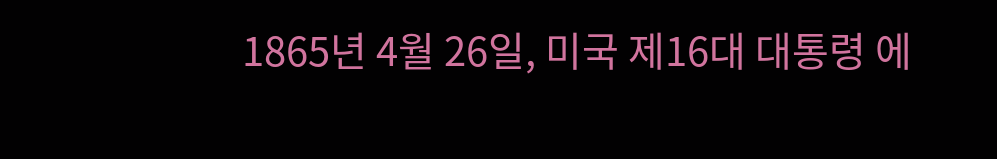1865년 4월 26일, 미국 제16대 대통령 에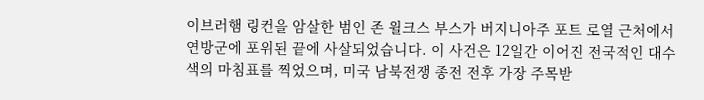이브러햄 링컨을 암살한 범인 존 윌크스 부스가 버지니아주 포트 로열 근처에서 연방군에 포위된 끝에 사살되었습니다. 이 사건은 12일간 이어진 전국적인 대수색의 마침표를 찍었으며, 미국 남북전쟁 종전 전후 가장 주목받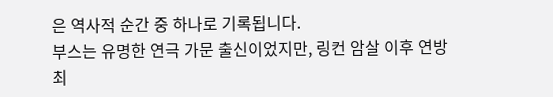은 역사적 순간 중 하나로 기록됩니다.
부스는 유명한 연극 가문 출신이었지만, 링컨 암살 이후 연방 최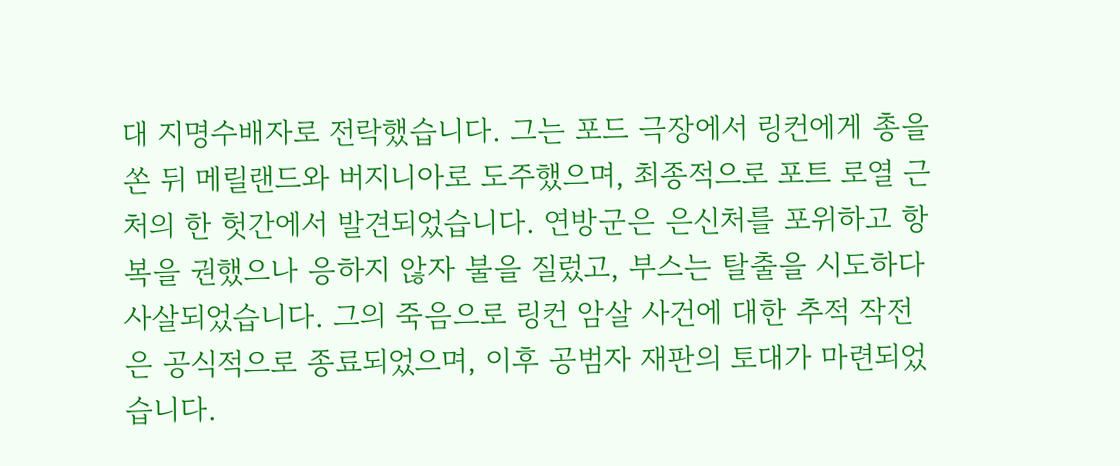대 지명수배자로 전락했습니다. 그는 포드 극장에서 링컨에게 총을 쏜 뒤 메릴랜드와 버지니아로 도주했으며, 최종적으로 포트 로열 근처의 한 헛간에서 발견되었습니다. 연방군은 은신처를 포위하고 항복을 권했으나 응하지 않자 불을 질렀고, 부스는 탈출을 시도하다 사살되었습니다. 그의 죽음으로 링컨 암살 사건에 대한 추적 작전은 공식적으로 종료되었으며, 이후 공범자 재판의 토대가 마련되었습니다.